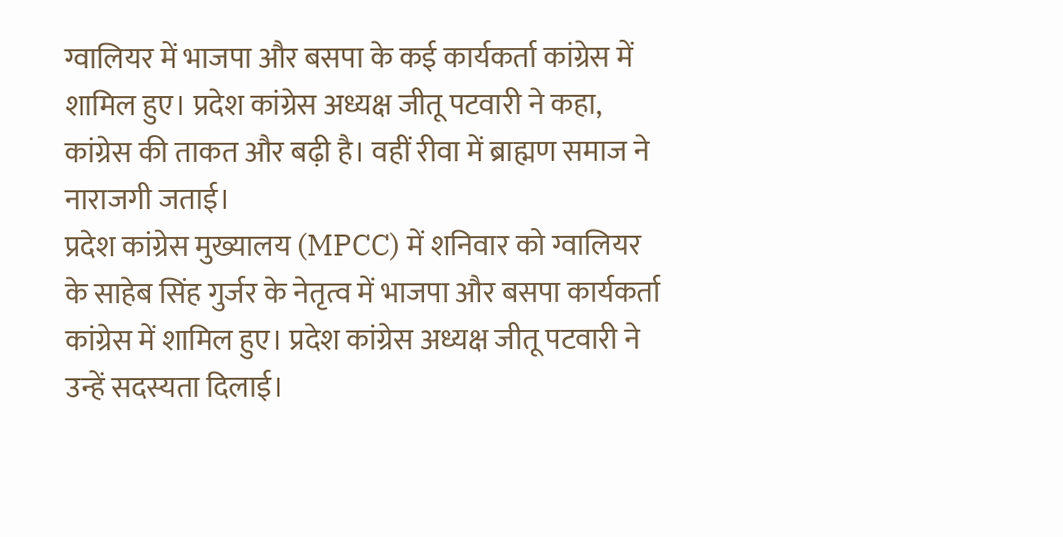ग्वालियर में भाजपा और बसपा के कई कार्यकर्ता कांग्रेस में शामिल हुए। प्रदेश कांग्रेस अध्यक्ष जीतू पटवारी ने कहा, कांग्रेस की ताकत और बढ़ी है। वहीं रीवा में ब्राह्मण समाज ने नाराजगी जताई।
प्रदेश कांग्रेस मुख्यालय (MPCC) में शनिवार को ग्वालियर के साहेब सिंह गुर्जर के नेतृत्व में भाजपा और बसपा कार्यकर्ता कांग्रेस में शामिल हुए। प्रदेश कांग्रेस अध्यक्ष जीतू पटवारी ने उन्हें सदस्यता दिलाई।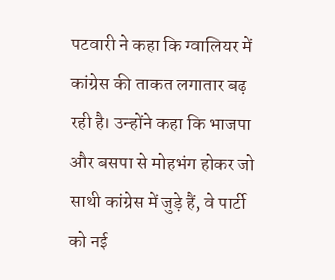पटवारी ने कहा कि ग्वालियर में कांग्रेस की ताकत लगातार बढ़ रही है। उन्होंने कहा कि भाजपा और बसपा से मोहभंग होकर जो साथी कांग्रेस में जुड़े हैं, वे पार्टी को नई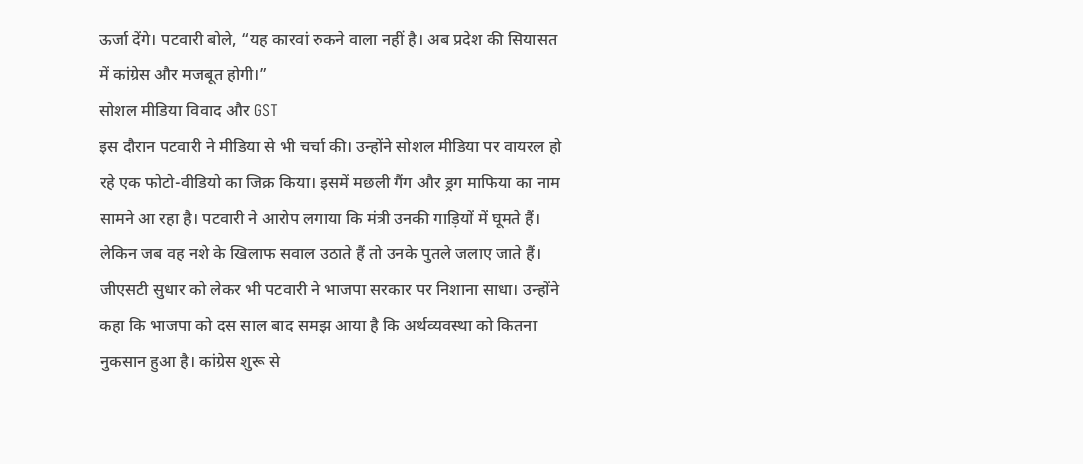ऊर्जा देंगे। पटवारी बोले, “यह कारवां रुकने वाला नहीं है। अब प्रदेश की सियासत में कांग्रेस और मजबूत होगी।”
सोशल मीडिया विवाद और GST
इस दौरान पटवारी ने मीडिया से भी चर्चा की। उन्होंने सोशल मीडिया पर वायरल हो रहे एक फोटो-वीडियो का जिक्र किया। इसमें मछली गैंग और ड्रग माफिया का नाम सामने आ रहा है। पटवारी ने आरोप लगाया कि मंत्री उनकी गाड़ियों में घूमते हैं। लेकिन जब वह नशे के खिलाफ सवाल उठाते हैं तो उनके पुतले जलाए जाते हैं।
जीएसटी सुधार को लेकर भी पटवारी ने भाजपा सरकार पर निशाना साधा। उन्होंने कहा कि भाजपा को दस साल बाद समझ आया है कि अर्थव्यवस्था को कितना नुकसान हुआ है। कांग्रेस शुरू से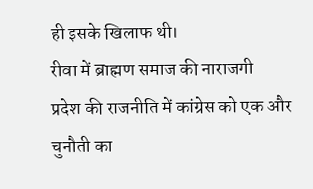ही इसके खिलाफ थी।
रीवा में ब्राह्मण समाज की नाराजगी
प्रदेश की राजनीति में कांग्रेस को एक और चुनौती का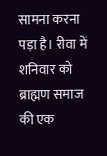सामना करना पड़ा है। रीवा में शनिवार को ब्राह्मण समाज की एक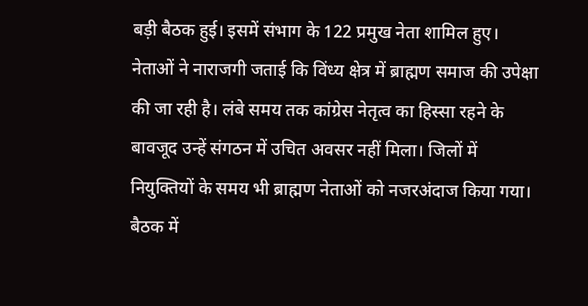बड़ी बैठक हुई। इसमें संभाग के 122 प्रमुख नेता शामिल हुए।
नेताओं ने नाराजगी जताई कि विंध्य क्षेत्र में ब्राह्मण समाज की उपेक्षा की जा रही है। लंबे समय तक कांग्रेस नेतृत्व का हिस्सा रहने के बावजूद उन्हें संगठन में उचित अवसर नहीं मिला। जिलों में नियुक्तियों के समय भी ब्राह्मण नेताओं को नजरअंदाज किया गया।
बैठक में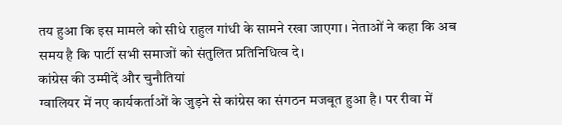तय हुआ कि इस मामले को सीधे राहुल गांधी के सामने रखा जाएगा। नेताओं ने कहा कि अब समय है कि पार्टी सभी समाजों को संतुलित प्रतिनिधित्व दे।
कांग्रेस की उम्मीदें और चुनौतियां
ग्वालियर में नए कार्यकर्ताओं के जुड़ने से कांग्रेस का संगठन मजबूत हुआ है। पर रीवा में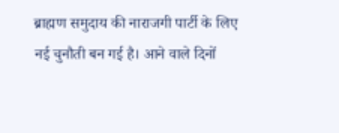ब्राह्मण समुदाय की नाराजगी पार्टी के लिए नई चुनौती बन गई है। आने वाले दिनों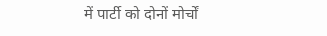में पार्टी को दोनों मोर्चों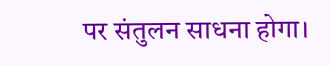पर संतुलन साधना होगा।